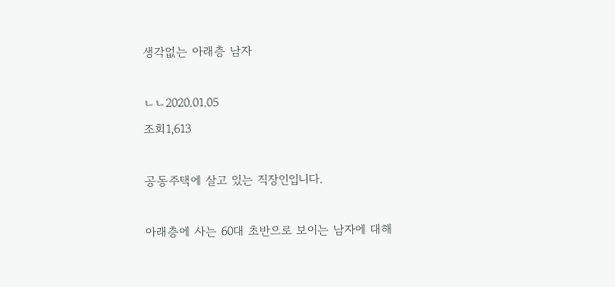생각없는 아래층 남자

ㄴㄴ2020.01.05
조회1,613

공동주택에 살고 있는 직장인입니다.

아래층에 사는 60대 초반으로 보이는 남자에 대해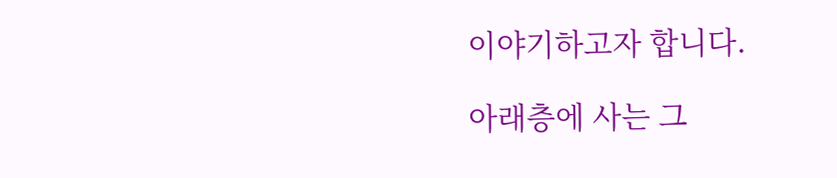이야기하고자 합니다.

아래층에 사는 그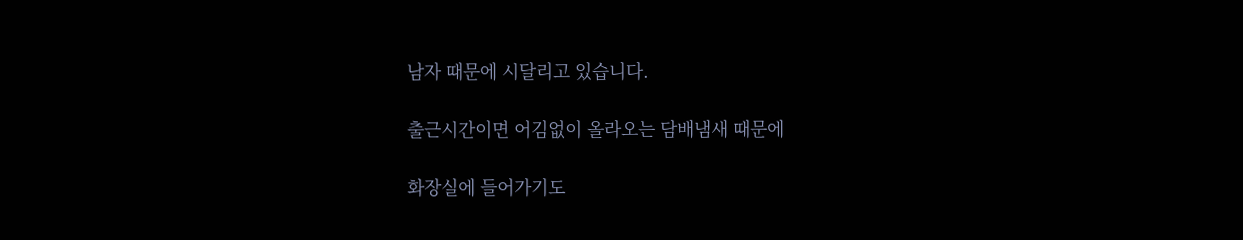남자 때문에 시달리고 있습니다.

출근시간이면 어김없이 올라오는 담배냄새 때문에

화장실에 들어가기도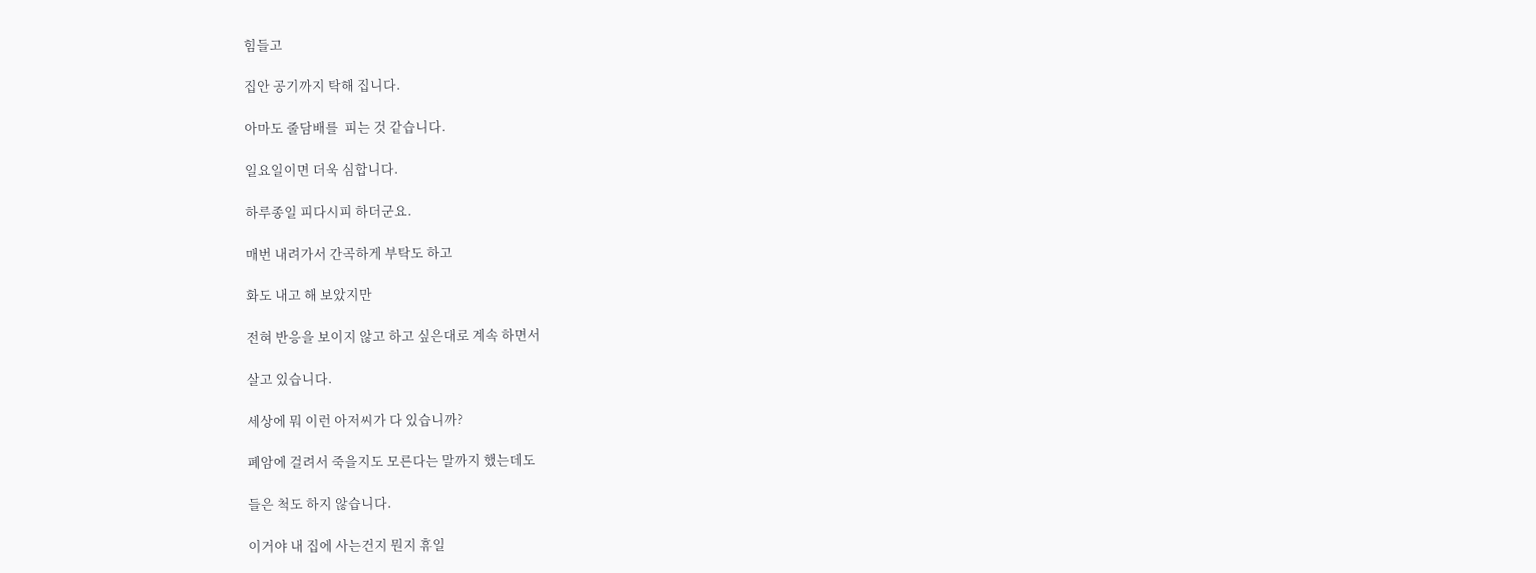힘들고

집안 공기까지 탁해 집니다.

아마도 줄담배를  피는 것 같습니다.

일요일이면 더욱 심합니다.

하루종일 피다시피 하더군요.

매번 내려가서 간곡하게 부탁도 하고

화도 내고 해 보았지만

전혀 반응을 보이지 않고 하고 싶은대로 계속 하면서

살고 있습니다.

세상에 뭐 이런 아저씨가 다 있습니까?

폐암에 걸려서 죽을지도 모른다는 말까지 했는데도

들은 척도 하지 않습니다.

이거야 내 집에 사는건지 뭔지 휴일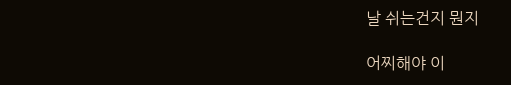날 쉬는건지 뭔지

어찌해야 이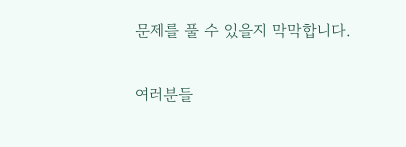문제를 풀 수 있을지 막막합니다.

여러분들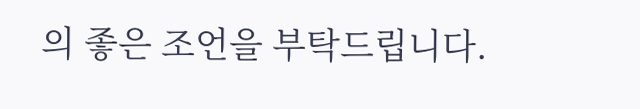의 좋은 조언을 부탁드립니다.